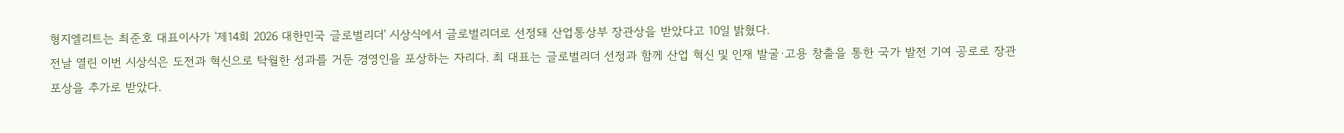형지엘리트는 최준호 대표이사가 '제14회 2026 대한민국 글로벌리더' 시상식에서 글로벌리더로 선정돼 산업통상부 장관상을 받았다고 10일 밝혔다.
전날 열린 이번 시상식은 도전과 혁신으로 탁월한 성과를 거둔 경영인을 포상하는 자리다. 최 대표는 글로벌리더 선정과 함께 산업 혁신 및 인재 발굴·고용 창출을 통한 국가 발전 기여 공로로 장관 포상을 추가로 받았다.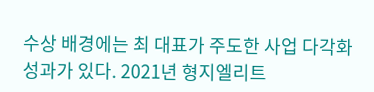수상 배경에는 최 대표가 주도한 사업 다각화 성과가 있다. 2021년 형지엘리트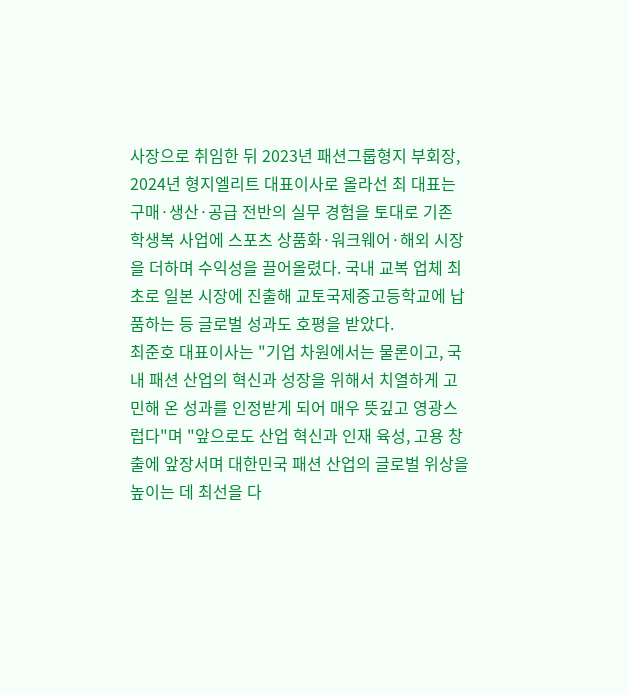사장으로 취임한 뒤 2023년 패션그룹형지 부회장, 2024년 형지엘리트 대표이사로 올라선 최 대표는 구매·생산·공급 전반의 실무 경험을 토대로 기존 학생복 사업에 스포츠 상품화·워크웨어·해외 시장을 더하며 수익성을 끌어올렸다. 국내 교복 업체 최초로 일본 시장에 진출해 교토국제중고등학교에 납품하는 등 글로벌 성과도 호평을 받았다.
최준호 대표이사는 "기업 차원에서는 물론이고, 국내 패션 산업의 혁신과 성장을 위해서 치열하게 고민해 온 성과를 인정받게 되어 매우 뜻깊고 영광스럽다"며 "앞으로도 산업 혁신과 인재 육성, 고용 창출에 앞장서며 대한민국 패션 산업의 글로벌 위상을 높이는 데 최선을 다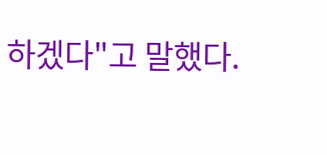하겠다"고 말했다.